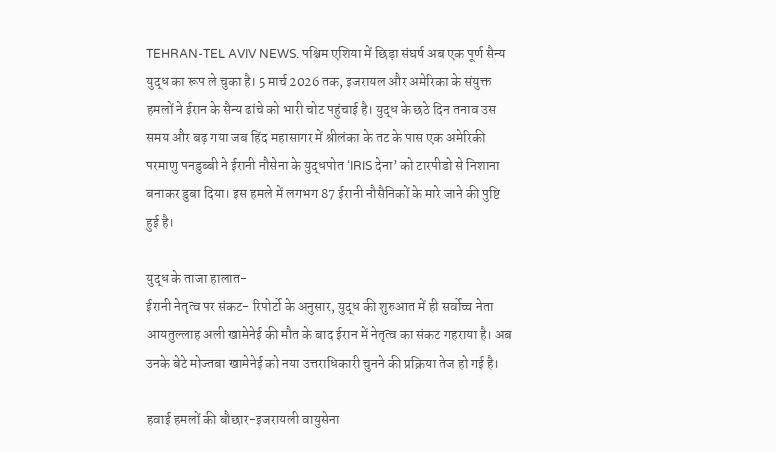TEHRAN-TEL AVIV NEWS. पश्चिम एशिया में छिड़ा संघर्ष अब एक पूर्ण सैन्य युद्ध का रूप ले चुका है। 5 मार्च 2026 तक, इजरायल और अमेरिका के संयुक्त हमलों ने ईरान के सैन्य ढांचे को भारी चोट पहुंचाई है। युद्ध के छठे दिन तनाव उस समय और बढ़ गया जब हिंद महासागर में श्रीलंका के तट के पास एक अमेरिकी परमाणु पनडुब्बी ने ईरानी नौसेना के युद्धपोत ‘IRIS देना’ को टारपीडो से निशाना बनाकर डुबा दिया। इस हमले में लगभग 87 ईरानी नौसैनिकों के मारे जाने की पुष्टि हुई है।

युद्ध के ताजा हालात-
ईरानी नेतृत्व पर संकट- रिपोर्टो के अनुसार, युद्ध की शुरुआत में ही सर्वोच्च नेता आयतुल्लाह अली खामेनेई की मौत के बाद ईरान में नेतृत्व का संकट गहराया है। अब उनके बेटे मोज्तबा खामेनेई को नया उत्तराधिकारी चुनने की प्रक्रिया तेज हो गई है।

हवाई हमलों की बौछार-इजरायली वायुसेना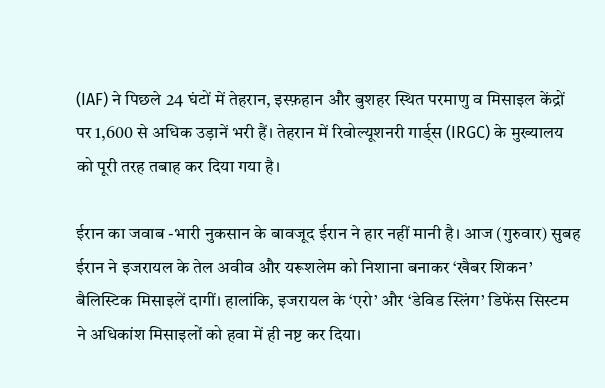(IAF) ने पिछले 24 घंटों में तेहरान, इस्फ़हान और बुशहर स्थित परमाणु व मिसाइल केंद्रों पर 1,600 से अधिक उड़ानें भरी हैं। तेहरान में रिवोल्यूशनरी गार्ड्स (IRGC) के मुख्यालय को पूरी तरह तबाह कर दिया गया है।

ईरान का जवाब -भारी नुकसान के बावजूद ईरान ने हार नहीं मानी है। आज (गुरुवार) सुबह ईरान ने इजरायल के तेल अवीव और यरूशलेम को निशाना बनाकर ‘खैबर शिकन’ बैलिस्टिक मिसाइलें दागीं। हालांकि, इजरायल के ‘एरो’ और ‘डेविड स्लिंग’ डिफेंस सिस्टम ने अधिकांश मिसाइलों को हवा में ही नष्ट कर दिया।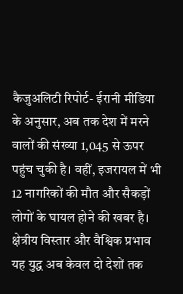कैजुअलिटी रिपोर्ट- ईरानी मीडिया के अनुसार, अब तक देश में मरने वालों की संख्या 1,045 से ऊपर पहुंच चुकी है। वहीं, इजरायल में भी 12 नागरिकों की मौत और सैकड़ों लोगों के घायल होने की खबर है।
क्षेत्रीय विस्तार और वैश्विक प्रभाव
यह युद्ध अब केवल दो देशों तक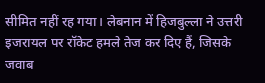सीमित नहीं रह गया। लेबनान में हिजबुल्ला ने उत्तरी इजरायल पर रॉकेट हमले तेज कर दिए हैं, जिसके जवाब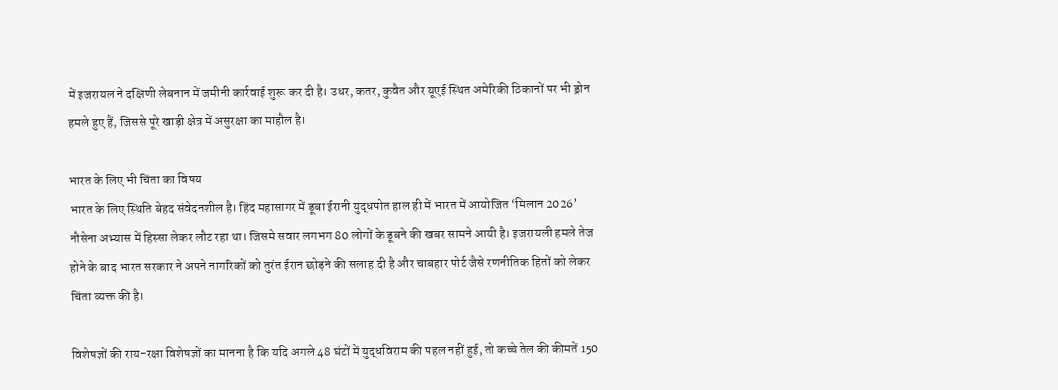में इजरायल ने दक्षिणी लेबनान में जमीनी कार्रवाई शुरू कर दी है। उधर, कतर, कुवैत और यूएई स्थित अमेरिकी ठिकानों पर भी ड्रोन हमले हुए हैं, जिससे पूरे खाड़ी क्षेत्र में असुरक्षा का माहौल है।

भारत के लिए भी चिंता का विषय
भारत के लिए स्थिति बेहद संवेदनशील है। हिंद महासागर में डूबा ईरानी युद्धपोत हाल ही में भारत में आयोजित ‘मिलान 2026’ नौसेना अभ्यास में हिस्सा लेकर लौट रहा था। जिसमे सवार लगभग 80 लोगों के डूबने की खबर सामने आयी है। इजरायली हमले तेज होने के बाद भारत सरकार ने अपने नागरिकों को तुरंत ईरान छोड़ने की सलाह दी है और चाबहार पोर्ट जैसे रणनीतिक हितों को लेकर चिंता व्यक्त की है।

विशेषज्ञों की राय-रक्षा विशेषज्ञों का मानना है कि यदि अगले 48 घंटों में युद्धविराम की पहल नहीं हुई, तो कच्चे तेल की कीमतें 150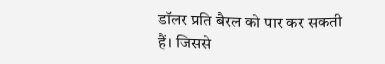डॉलर प्रति बैरल को पार कर सकती हैं। जिससे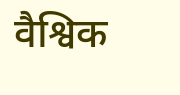वैश्विक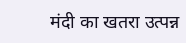मंदी का खतरा उत्पन्न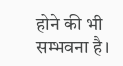होने की भी सम्भवना है।